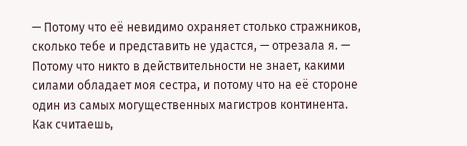— Потому что её невидимо охраняет столько стражников, сколько тебе и представить не удастся, — отрезала я. — Потому что никто в действительности не знает, какими силами обладает моя сестра, и потому что на её стороне один из самых могущественных магистров континента. Как считаешь,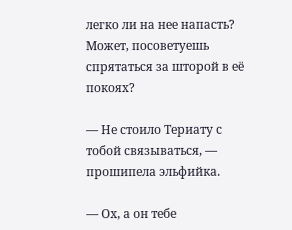легко ли на нее напасть? Может, посоветуешь спрятаться за шторой в её покоях?

— Не стоило Териату с тобой связываться, — прошипела эльфийка.

— Ох, а он тебе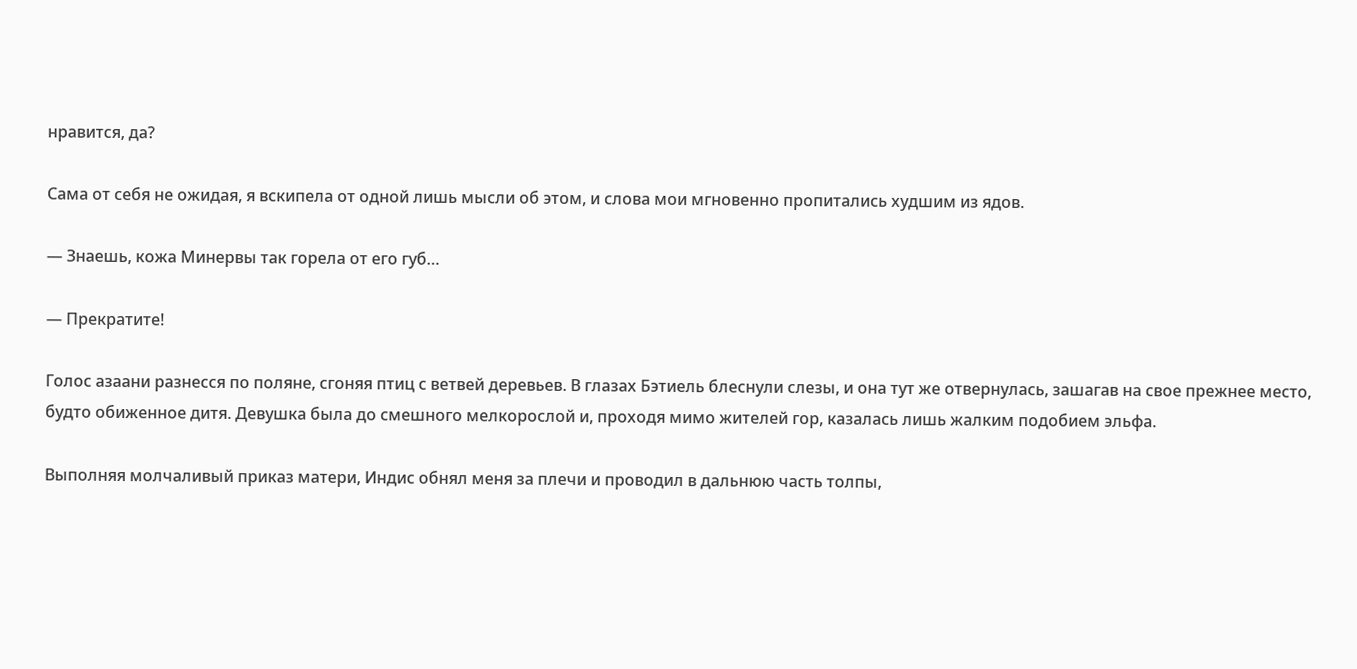нравится, да?

Сама от себя не ожидая, я вскипела от одной лишь мысли об этом, и слова мои мгновенно пропитались худшим из ядов.

— Знаешь, кожа Минервы так горела от его губ…

— Прекратите!

Голос азаани разнесся по поляне, сгоняя птиц с ветвей деревьев. В глазах Бэтиель блеснули слезы, и она тут же отвернулась, зашагав на свое прежнее место, будто обиженное дитя. Девушка была до смешного мелкорослой и, проходя мимо жителей гор, казалась лишь жалким подобием эльфа.

Выполняя молчаливый приказ матери, Индис обнял меня за плечи и проводил в дальнюю часть толпы,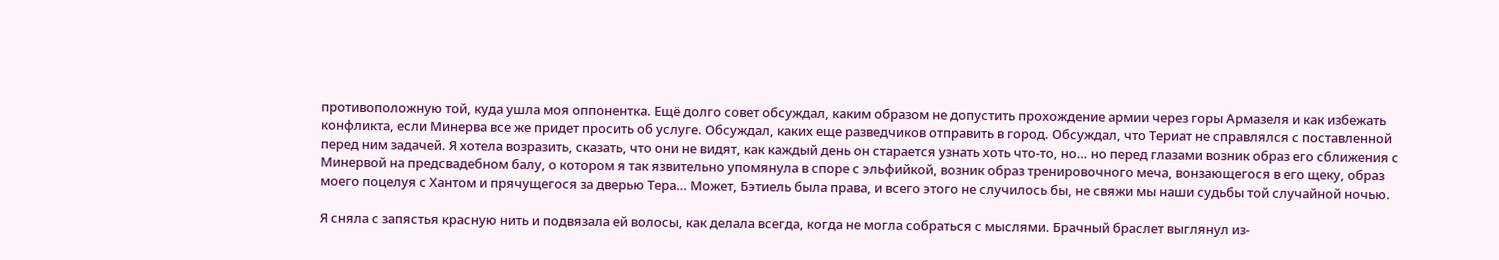противоположную той, куда ушла моя оппонентка. Ещё долго совет обсуждал, каким образом не допустить прохождение армии через горы Армазеля и как избежать конфликта, если Минерва все же придет просить об услуге. Обсуждал, каких еще разведчиков отправить в город. Обсуждал, что Териат не справлялся с поставленной перед ним задачей. Я хотела возразить, сказать, что они не видят, как каждый день он старается узнать хоть что-то, но… но перед глазами возник образ его сближения с Минервой на предсвадебном балу, о котором я так язвительно упомянула в споре с эльфийкой, возник образ тренировочного меча, вонзающегося в его щеку, образ моего поцелуя с Хантом и прячущегося за дверью Тера… Может, Бэтиель была права, и всего этого не случилось бы, не свяжи мы наши судьбы той случайной ночью.

Я сняла с запястья красную нить и подвязала ей волосы, как делала всегда, когда не могла собраться с мыслями. Брачный браслет выглянул из-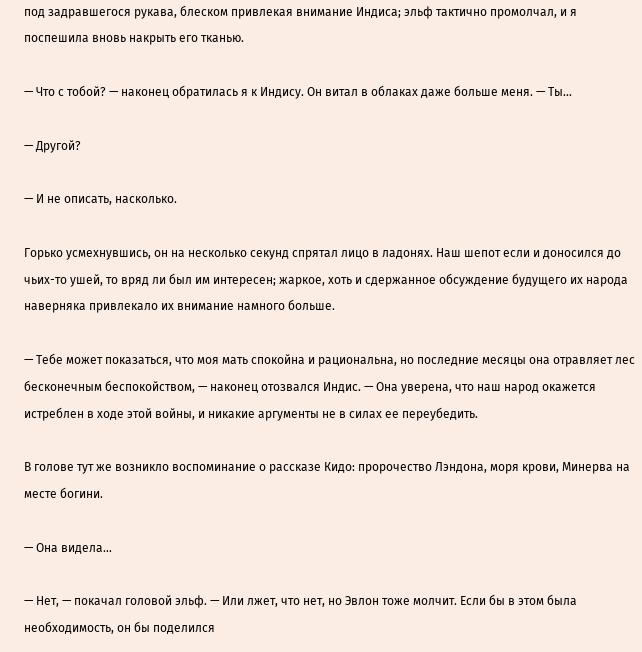под задравшегося рукава, блеском привлекая внимание Индиса; эльф тактично промолчал, и я поспешила вновь накрыть его тканью.

— Что с тобой? — наконец обратилась я к Индису. Он витал в облаках даже больше меня. — Ты…

— Другой?

— И не описать, насколько.

Горько усмехнувшись, он на несколько секунд спрятал лицо в ладонях. Наш шепот если и доносился до чьих-то ушей, то вряд ли был им интересен; жаркое, хоть и сдержанное обсуждение будущего их народа наверняка привлекало их внимание намного больше.

— Тебе может показаться, что моя мать спокойна и рациональна, но последние месяцы она отравляет лес бесконечным беспокойством, — наконец отозвался Индис. — Она уверена, что наш народ окажется истреблен в ходе этой войны, и никакие аргументы не в силах ее переубедить.

В голове тут же возникло воспоминание о рассказе Кидо: пророчество Лэндона, моря крови, Минерва на месте богини.

— Она видела…

— Нет, — покачал головой эльф. — Или лжет, что нет, но Эвлон тоже молчит. Если бы в этом была необходимость, он бы поделился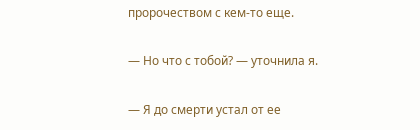пророчеством с кем-то еще.

— Но что с тобой? — уточнила я.

— Я до смерти устал от ее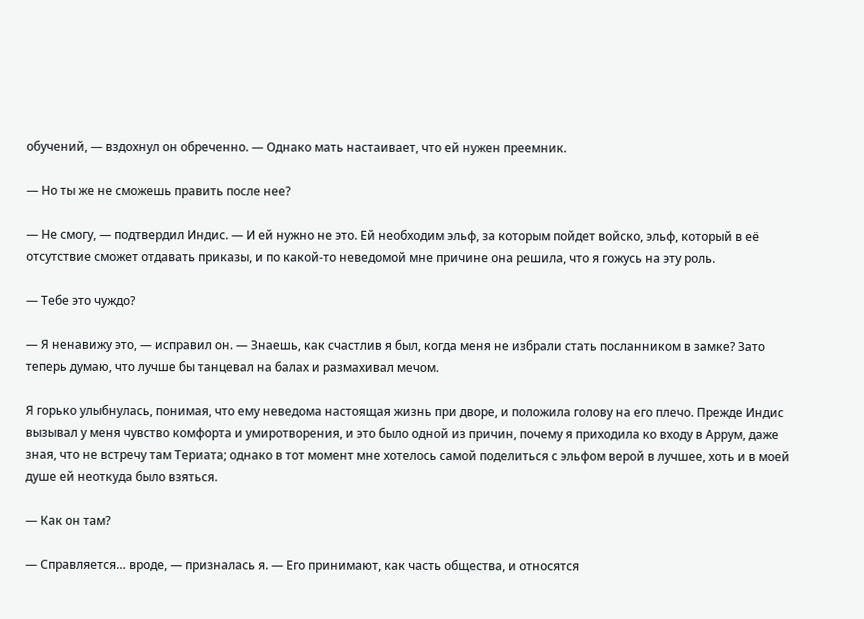обучений, — вздохнул он обреченно. — Однако мать настаивает, что ей нужен преемник.

— Но ты же не сможешь править после нее?

— Не смогу, — подтвердил Индис. — И ей нужно не это. Ей необходим эльф, за которым пойдет войско, эльф, который в её отсутствие сможет отдавать приказы, и по какой-то неведомой мне причине она решила, что я гожусь на эту роль.

— Тебе это чуждо?

— Я ненавижу это, — исправил он. — Знаешь, как счастлив я был, когда меня не избрали стать посланником в замке? Зато теперь думаю, что лучше бы танцевал на балах и размахивал мечом.

Я горько улыбнулась, понимая, что ему неведома настоящая жизнь при дворе, и положила голову на его плечо. Прежде Индис вызывал у меня чувство комфорта и умиротворения, и это было одной из причин, почему я приходила ко входу в Аррум, даже зная, что не встречу там Териата; однако в тот момент мне хотелось самой поделиться с эльфом верой в лучшее, хоть и в моей душе ей неоткуда было взяться.

— Как он там?

— Справляется… вроде, — призналась я. — Его принимают, как часть общества, и относятся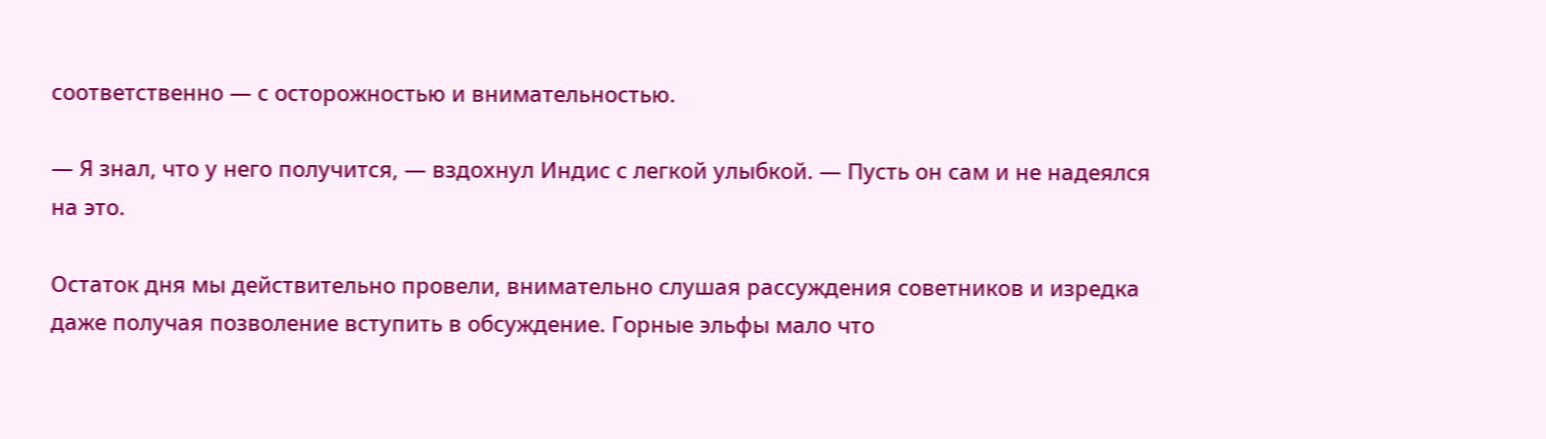соответственно — с осторожностью и внимательностью.

— Я знал, что у него получится, — вздохнул Индис с легкой улыбкой. — Пусть он сам и не надеялся на это.

Остаток дня мы действительно провели, внимательно слушая рассуждения советников и изредка даже получая позволение вступить в обсуждение. Горные эльфы мало что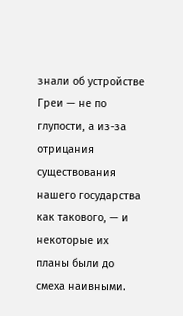знали об устройстве Греи — не по глупости, а из-за отрицания существования нашего государства как такового, — и некоторые их планы были до смеха наивными.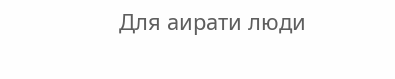Для аирати люди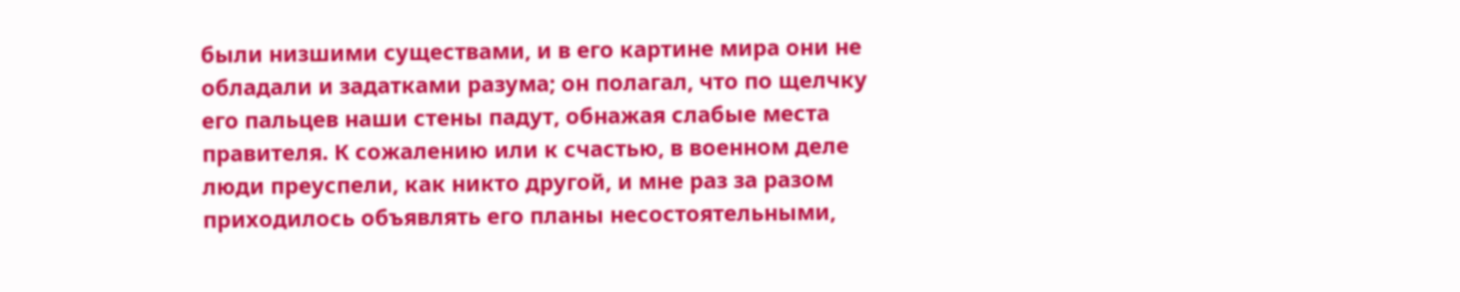были низшими существами, и в его картине мира они не обладали и задатками разума; он полагал, что по щелчку его пальцев наши стены падут, обнажая слабые места правителя. К сожалению или к счастью, в военном деле люди преуспели, как никто другой, и мне раз за разом приходилось объявлять его планы несостоятельными,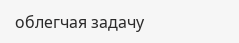облегчая задачу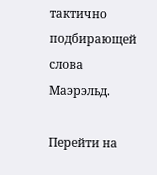тактично подбирающей слова Маэрэльд.

Перейти на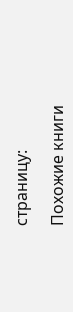страницу:

Похожие книги